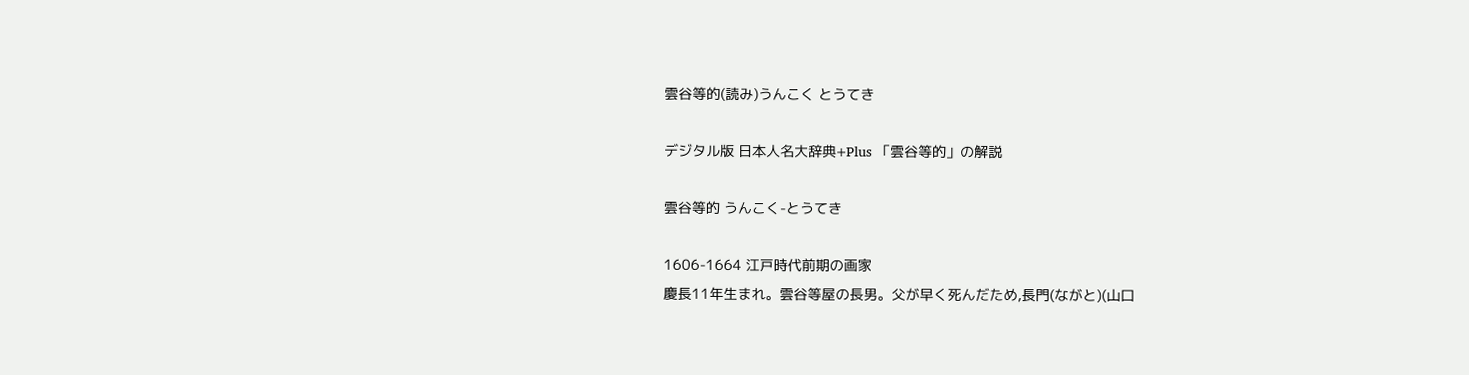雲谷等的(読み)うんこく とうてき

デジタル版 日本人名大辞典+Plus 「雲谷等的」の解説

雲谷等的 うんこく-とうてき

1606-1664 江戸時代前期の画家
慶長11年生まれ。雲谷等屋の長男。父が早く死んだため,長門(ながと)(山口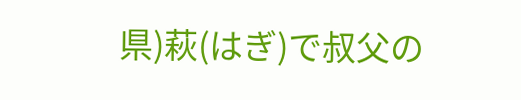県)萩(はぎ)で叔父の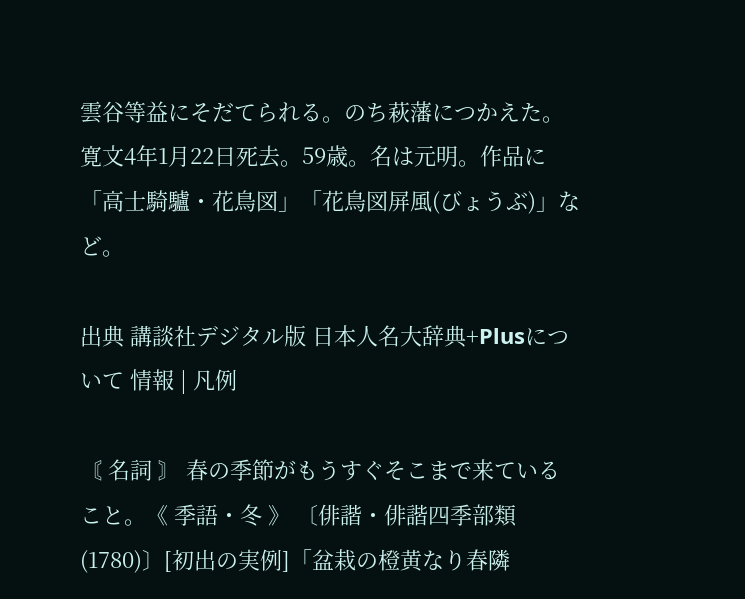雲谷等益にそだてられる。のち萩藩につかえた。寛文4年1月22日死去。59歳。名は元明。作品に「高士騎驢・花鳥図」「花鳥図屏風(びょうぶ)」など。

出典 講談社デジタル版 日本人名大辞典+Plusについて 情報 | 凡例

〘 名詞 〙 春の季節がもうすぐそこまで来ていること。《 季語・冬 》 〔俳諧・俳諧四季部類(1780)〕[初出の実例]「盆栽の橙黄なり春隣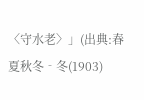〈守水老〉」(出典:春夏秋冬‐冬(1903)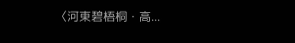〈河東碧梧桐・高...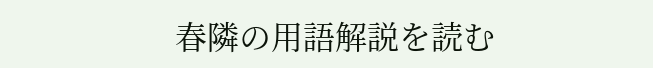春隣の用語解説を読む